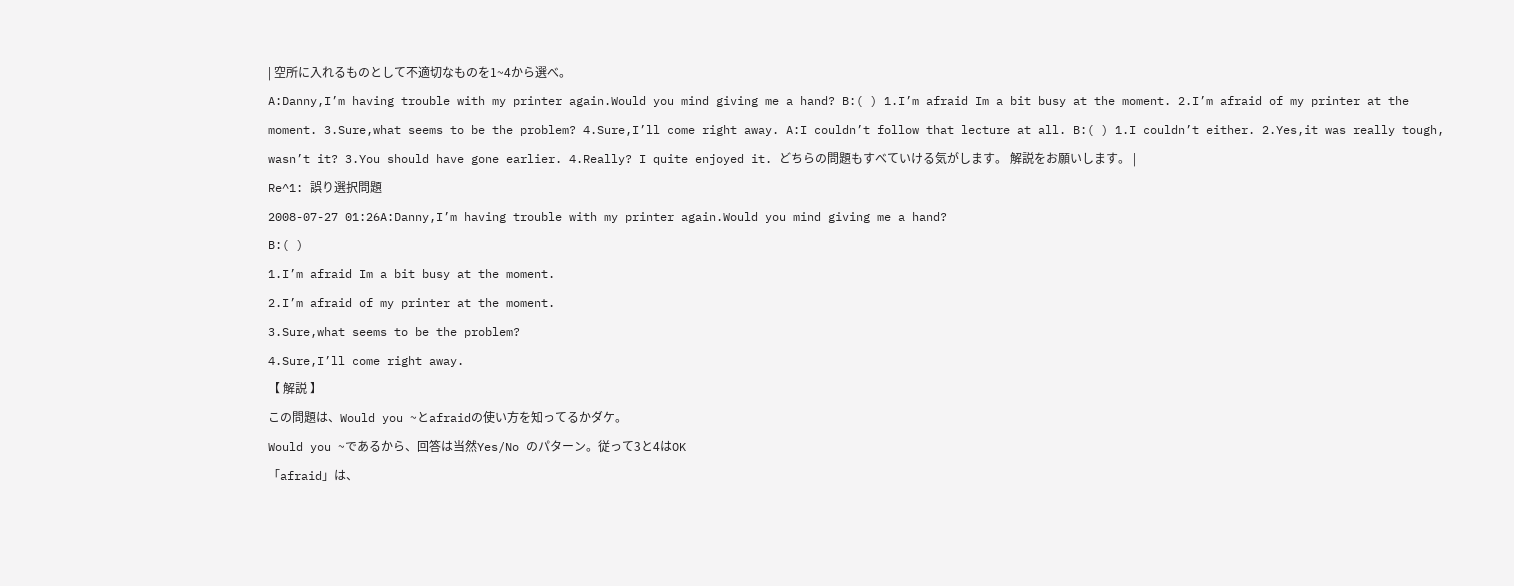| 空所に入れるものとして不適切なものを1~4から選べ。
A:Danny,I’m having trouble with my printer again.Would you mind giving me a hand? B:( ) 1.I’m afraid Im a bit busy at the moment. 2.I’m afraid of my printer at the moment. 3.Sure,what seems to be the problem? 4.Sure,I’ll come right away. A:I couldn’t follow that lecture at all. B:( ) 1.I couldn’t either. 2.Yes,it was really tough, wasn’t it? 3.You should have gone earlier. 4.Really? I quite enjoyed it. どちらの問題もすべていける気がします。 解説をお願いします。 |
Re^1: 誤り選択問題
2008-07-27 01:26A:Danny,I’m having trouble with my printer again.Would you mind giving me a hand?
B:( )
1.I’m afraid Im a bit busy at the moment.
2.I’m afraid of my printer at the moment.
3.Sure,what seems to be the problem?
4.Sure,I’ll come right away.
【 解説 】
この問題は、Would you ~とafraidの使い方を知ってるかダケ。
Would you ~であるから、回答は当然Yes/No のパターン。従って3と4はOK
「afraid」は、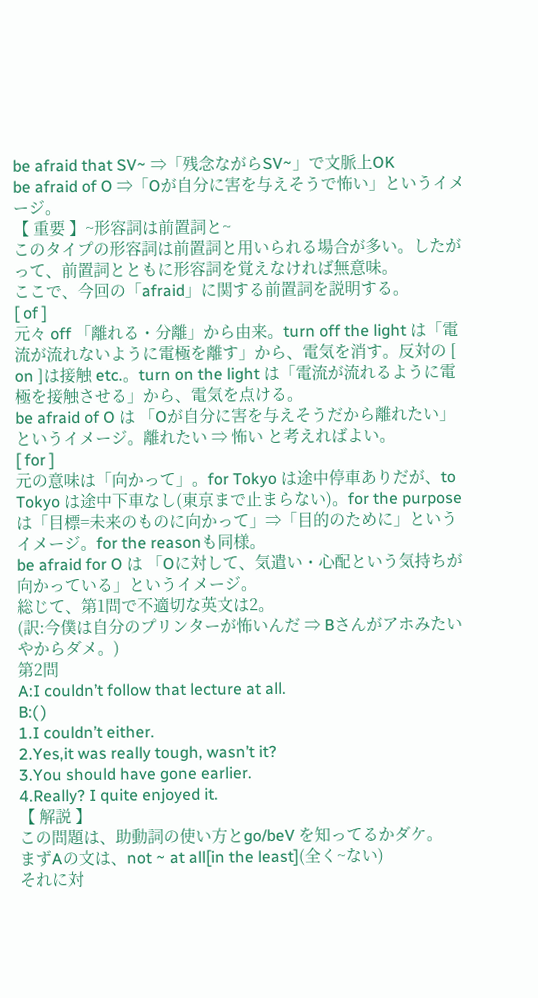be afraid that SV~ ⇒「残念ながらSV~」で文脈上OK
be afraid of O ⇒「Oが自分に害を与えそうで怖い」というイメージ。
【 重要 】~形容詞は前置詞と~
このタイプの形容詞は前置詞と用いられる場合が多い。したがって、前置詞とともに形容詞を覚えなければ無意味。
ここで、今回の「afraid」に関する前置詞を説明する。
[ of ]
元々 off 「離れる・分離」から由来。turn off the light は「電流が流れないように電極を離す」から、電気を消す。反対の [ on ]は接触 etc.。turn on the light は「電流が流れるように電極を接触させる」から、電気を点ける。
be afraid of O は 「Oが自分に害を与えそうだから離れたい」というイメージ。離れたい ⇒ 怖い と考えればよい。
[ for ]
元の意味は「向かって」。for Tokyo は途中停車ありだが、to Tokyo は途中下車なし(東京まで止まらない)。for the purpose は「目標=未来のものに向かって」⇒「目的のために」というイメージ。for the reasonも同様。
be afraid for O は 「Oに対して、気遣い・心配という気持ちが向かっている」というイメージ。
総じて、第1問で不適切な英文は2。
(訳:今僕は自分のプリンターが怖いんだ ⇒ Bさんがアホみたいやからダメ。)
第2問
A:I couldn’t follow that lecture at all.
B:( )
1.I couldn’t either.
2.Yes,it was really tough, wasn’t it?
3.You should have gone earlier.
4.Really? I quite enjoyed it.
【 解説 】
この問題は、助動詞の使い方とgo/beV を知ってるかダケ。
まずAの文は、not ~ at all[in the least](全く~ない)
それに対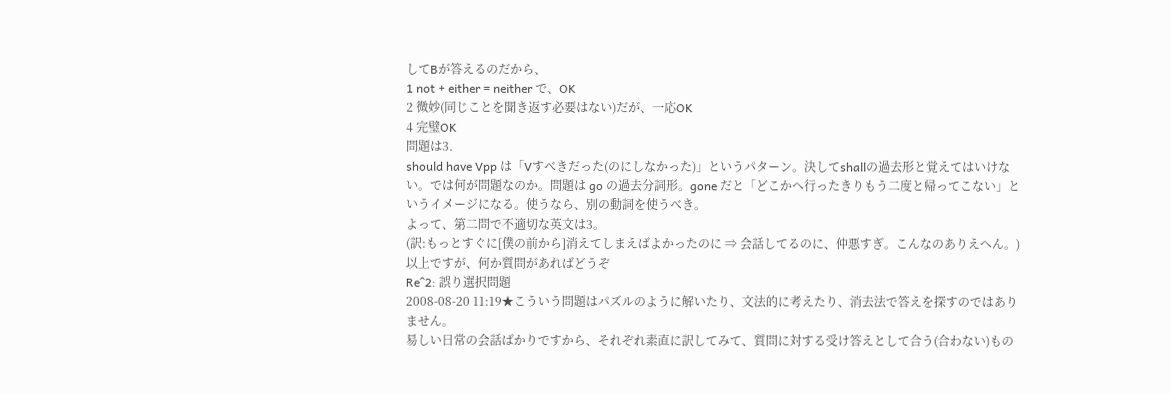してBが答えるのだから、
1 not + either = neither で、OK
2 微妙(同じことを聞き返す必要はない)だが、一応OK
4 完璧OK
問題は3.
should have Vpp は「Vすべきだった(のにしなかった)」というパターン。決してshallの過去形と覚えてはいけない。では何が問題なのか。問題は go の過去分詞形。gone だと「どこかへ行ったきりもう二度と帰ってこない」というイメージになる。使うなら、別の動詞を使うべき。
よって、第二問で不適切な英文は3。
(訳:もっとすぐに[僕の前から]消えてしまえばよかったのに ⇒ 会話してるのに、仲悪すぎ。こんなのありえへん。)
以上ですが、何か質問があればどうぞ
Re^2: 誤り選択問題
2008-08-20 11:19★こういう問題はパズルのように解いたり、文法的に考えたり、消去法で答えを探すのではありません。
易しい日常の会話ばかりですから、それぞれ素直に訳してみて、質問に対する受け答えとして合う(合わない)もの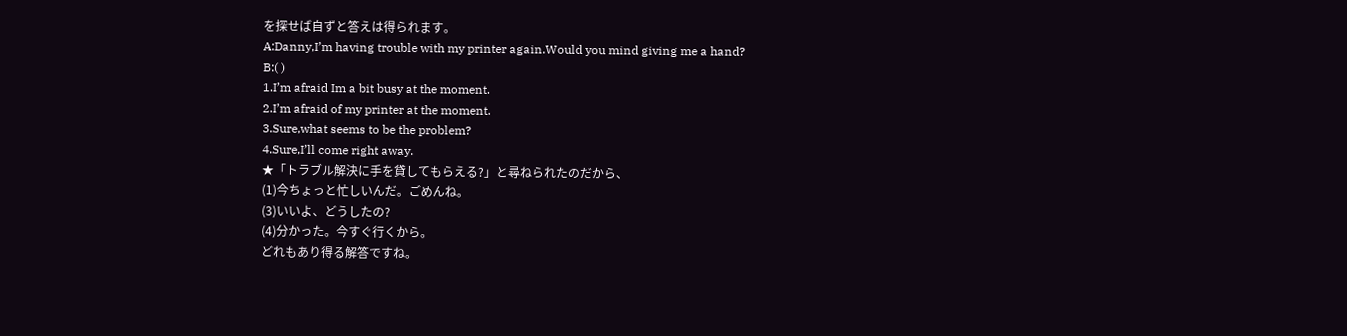を探せば自ずと答えは得られます。
A:Danny,I’m having trouble with my printer again.Would you mind giving me a hand?
B:( )
1.I’m afraid Im a bit busy at the moment.
2.I’m afraid of my printer at the moment.
3.Sure,what seems to be the problem?
4.Sure,I’ll come right away.
★「トラブル解決に手を貸してもらえる?」と尋ねられたのだから、
(1)今ちょっと忙しいんだ。ごめんね。
(3)いいよ、どうしたの?
(4)分かった。今すぐ行くから。
どれもあり得る解答ですね。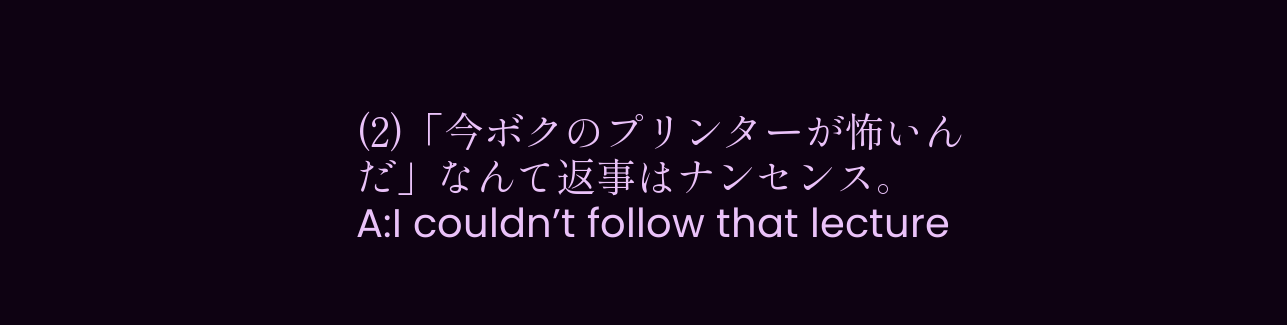(2)「今ボクのプリンターが怖いんだ」なんて返事はナンセンス。
A:I couldn’t follow that lecture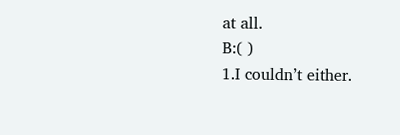at all.
B:( )
1.I couldn’t either.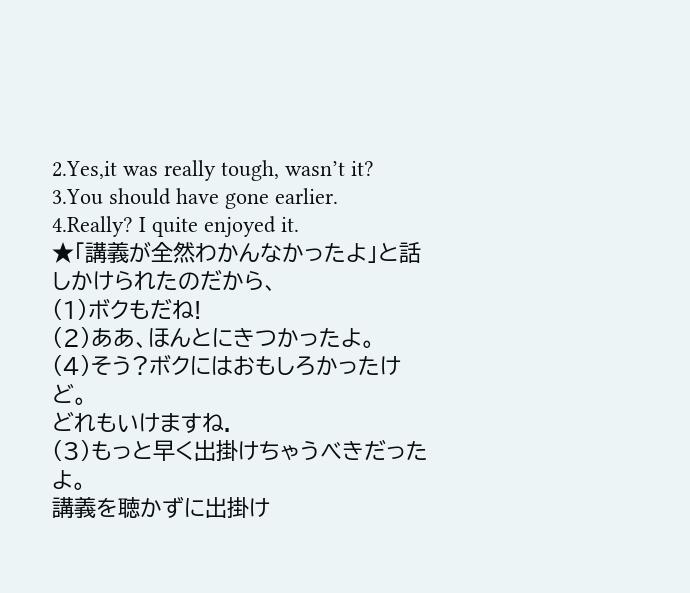2.Yes,it was really tough, wasn’t it?
3.You should have gone earlier.
4.Really? I quite enjoyed it.
★「講義が全然わかんなかったよ」と話しかけられたのだから、
(1)ボクもだね!
(2)ああ、ほんとにきつかったよ。
(4)そう?ボクにはおもしろかったけど。
どれもいけますね.
(3)もっと早く出掛けちゃうべきだったよ。
講義を聴かずに出掛け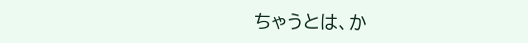ちゃうとは、か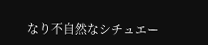なり不自然なシチュエー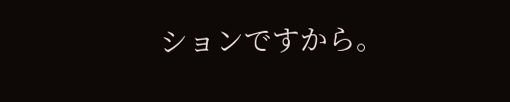ションですから。